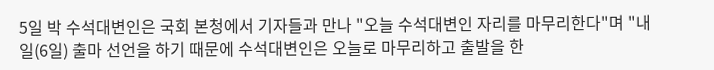5일 박 수석대변인은 국회 본청에서 기자들과 만나 "오늘 수석대변인 자리를 마무리한다"며 "내일(6일) 출마 선언을 하기 때문에 수석대변인은 오늘로 마무리하고 출발을 한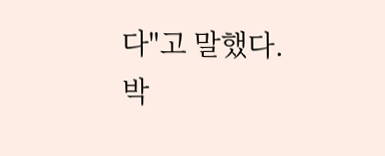다"고 말했다.
박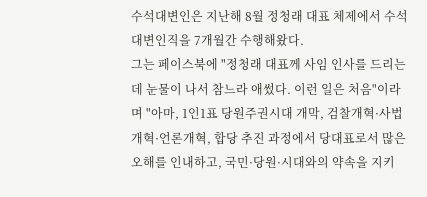수석대변인은 지난해 8월 정청래 대표 체제에서 수석대변인직을 7개월간 수행해왔다.
그는 페이스북에 "정청래 대표께 사임 인사를 드리는데 눈물이 나서 참느라 애썼다. 이런 일은 처음"이라며 "아마, 1인1표 당원주권시대 개막, 검찰개혁·사법개혁·언론개혁, 합당 추진 과정에서 당대표로서 많은 오해를 인내하고, 국민·당원·시대와의 약속을 지키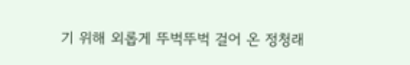기 위해 외롭게 뚜벅뚜벅 걸어 온 정청래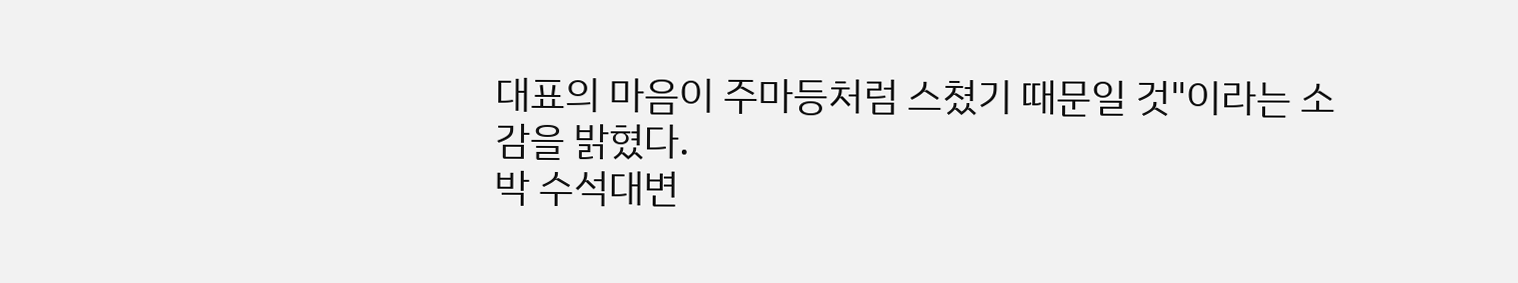대표의 마음이 주마등처럼 스쳤기 때문일 것"이라는 소감을 밝혔다.
박 수석대변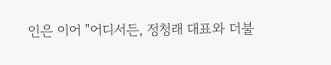인은 이어 "어디서든, 정청래 대표와 더불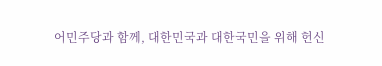어민주당과 함께, 대한민국과 대한국민을 위해 헌신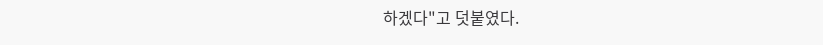하겠다"고 덧붙였다.